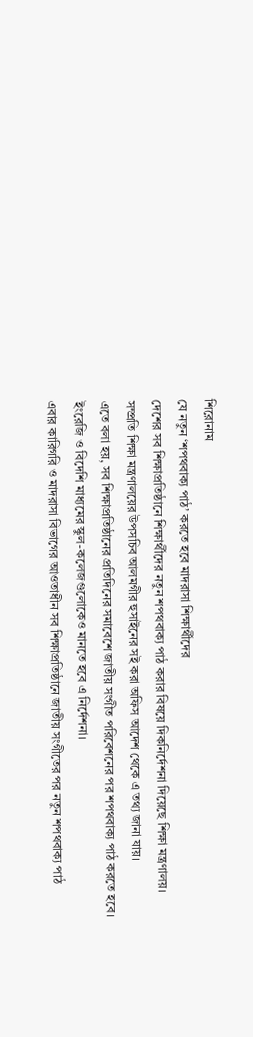শিরোনাম
যে নতুন ‘শপথবাক্য পাঠ’ করতে হবে মাদরাসা শিক্ষার্থীদের
দেশের সব শিক্ষাপ্রতিষ্ঠানে শিক্ষার্থীদের নতুন শপথবাক্য পাঠ করার বিষয়ে দিকনির্দেশনা দিয়েছে শিক্ষা মন্ত্রণালয়। সম্প্রতি শিক্ষা মন্ত্রণালয়ের উপসচিব আলমগীর হুসাইনের সই করা অফিস আদেশ থেকে এ তথ্য জানা যায়।
এতে বলা হয়, সব শিক্ষাপ্রতিষ্ঠানের প্রতিদিনের সমাবেশে জাতীয় সংগীত পরিবেশনের পর শপথবাক্য পাঠ করতে হবে। ইংরেজি ও বিদেশি মাধ্যমের স্কুল-কলেজগুলোকেও মানতে হবে এ নির্দেশনা।
এবার কারিগরি ও মাদরাসা বিভাগের আওতাধীন সব শিক্ষাপ্রতিষ্ঠানে জাতীয় সংগীতের পর নতুন শপথবাক্য পাঠ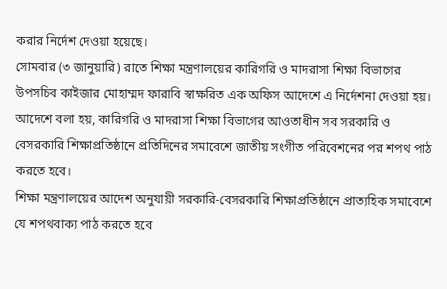করার নির্দেশ দেওয়া হয়েছে।
সোমবার (৩ জানুয়ারি) রাতে শিক্ষা মন্ত্রণালয়ের কারিগরি ও মাদরাসা শিক্ষা বিভাগের উপসচিব কাইজার মোহাম্মদ ফারাবি স্বাক্ষরিত এক অফিস আদেশে এ নির্দেশনা দেওয়া হয়।
আদেশে বলা হয়, কারিগরি ও মাদরাসা শিক্ষা বিভাগের আওতাধীন সব সরকারি ও বেসরকারি শিক্ষাপ্রতিষ্ঠানে প্রতিদিনের সমাবেশে জাতীয় সংগীত পরিবেশনের পর শপথ পাঠ করতে হবে।
শিক্ষা মন্ত্রণালয়ের আদেশ অনুযায়ী সরকারি-বেসরকারি শিক্ষাপ্রতিষ্ঠানে প্রাত্যহিক সমাবেশে যে শপথবাক্য পাঠ করতে হবে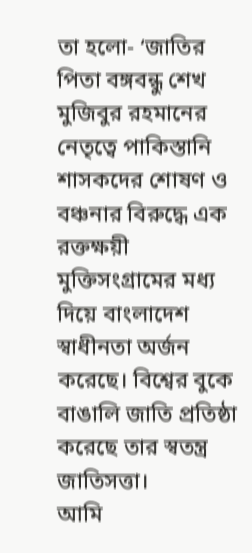তা হলো- ‘জাতির পিতা বঙ্গবন্ধু শেখ মুজিবুর রহমানের নেতৃত্বে পাকিস্তানি শাসকদের শোষণ ও বঞ্চনার বিরুদ্ধে এক রক্তক্ষয়ী মুক্তিসংগ্রামের মধ্য দিয়ে বাংলাদেশ স্বাধীনতা অর্জন করেছে। বিশ্বের বুকে বাঙালি জাতি প্রতিষ্ঠা করেছে তার স্বতন্ত্র জাতিসত্তা।
আমি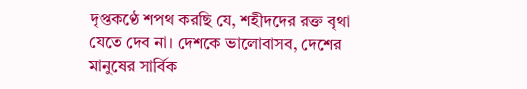দৃপ্তকণ্ঠে শপথ করছি যে, শহীদদের রক্ত বৃথা যেতে দেব না। দেশকে ভালোবাসব, দেশের মানুষের সার্বিক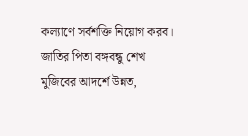কল্যাণে সর্বশক্তি নিয়োগ করব। জাতির পিতা বঙ্গবন্ধু শেখ মুজিবের আদর্শে উন্নত,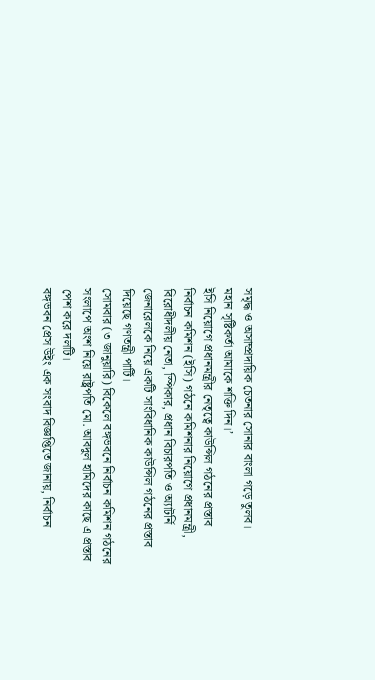সমৃদ্ধ ও অসাম্প্রদায়িক চেতনার সোনার বাংলা গড়ে তুলব।
মহান সৃষ্টিকর্তা আমাকে শক্তি দিন।’
ইসি নিয়োগে প্রধানমন্ত্রীর নেতৃত্বে কাউন্সিল গঠনের প্রস্তাব
নির্বাচন কমিশন (ইসি) গঠনে কমিশনার নিয়োগে প্রধানমন্ত্রী, বিরোধীদলীয় নেতা, স্পিকার, প্রধান বিচারপতি ও অ্যাটর্নি জেনারেলকে নিয়ে একটি সাংবিধানিক কাউন্সিল গঠনের প্রস্তাব দিয়েছে গণতন্ত্রী পার্টি।
সোমবার (৩ জানুয়ারি) বিকেলে বঙ্গভবনে নির্বাচন কমিশন গঠনের সংলাপে অংশ নিয়ে রাষ্ট্রপতি মো. আবদুল হামিদের কাছে এ প্রস্তাব পেশ করে দলটি।
বঙ্গভবন প্রেস উইং এক সংবাদ বিজ্ঞপ্তিতে জানায়, নির্বাচন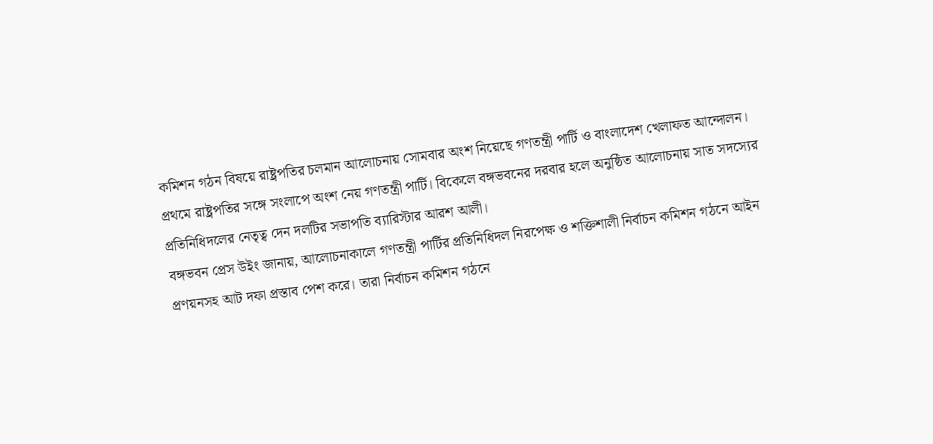কমিশন গঠন বিষয়ে রাষ্ট্রপতির চলমান আলোচনায় সোমবার অংশ নিয়েছে গণতন্ত্রী পার্টি ও বাংলাদেশ খেলাফত আন্দোলন।
প্রথমে রাষ্ট্রপতির সঙ্গে সংলাপে অংশ নেয় গণতন্ত্রী পার্টি। বিকেলে বঙ্গভবনের দরবার হলে অনুষ্ঠিত আলোচনায় সাত সদস্যের প্রতিনিধিদলের নেতৃত্ব দেন দলটির সভাপতি ব্যারিস্টার আরশ আলী।
বঙ্গভবন প্রেস উইং জানায়, আলোচনাকালে গণতন্ত্রী পার্টির প্রতিনিধিদল নিরপেক্ষ ও শক্তিশালী নির্বাচন কমিশন গঠনে আইন প্রণয়নসহ আট দফা প্রস্তাব পেশ করে। তারা নির্বাচন কমিশন গঠনে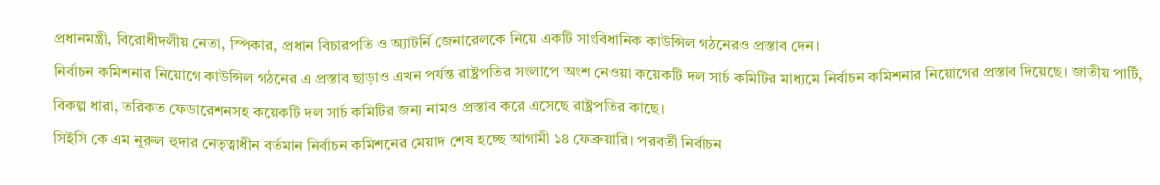প্রধানমন্ত্রী, বিরোধীদলীয় নেতা, স্পিকার, প্রধান বিচারপতি ও অ্যাটর্নি জেনারেলকে নিয়ে একটি সাংবিধানিক কাউন্সিল গঠনেরও প্রস্তাব দেন।
নির্বাচন কমিশনার নিয়োগে কাউন্সিল গঠনের এ প্রস্তাব ছাড়াও এখন পর্যন্ত রাষ্ট্রপতির সংলাপে অংশ নেওয়া কয়েকটি দল সার্চ কমিটির মাধ্যমে নির্বাচন কমিশনার নিয়োগের প্রস্তাব দিয়েছে। জাতীয় পার্টি, বিকল্প ধারা, তরিকত ফেডারেশনসহ কয়েকটি দল সার্চ কমিটির জন্য নামও প্রস্তাব করে এসেছে রাষ্ট্রপতির কাছে।
সিইসি কে এম নূরুল হুদার নেতৃত্বাধীন বর্তমান নির্বাচন কমিশনের মেয়াদ শেষ হচ্ছে আগামী ১৪ ফেব্রুয়ারি। পরবর্তী নির্বাচন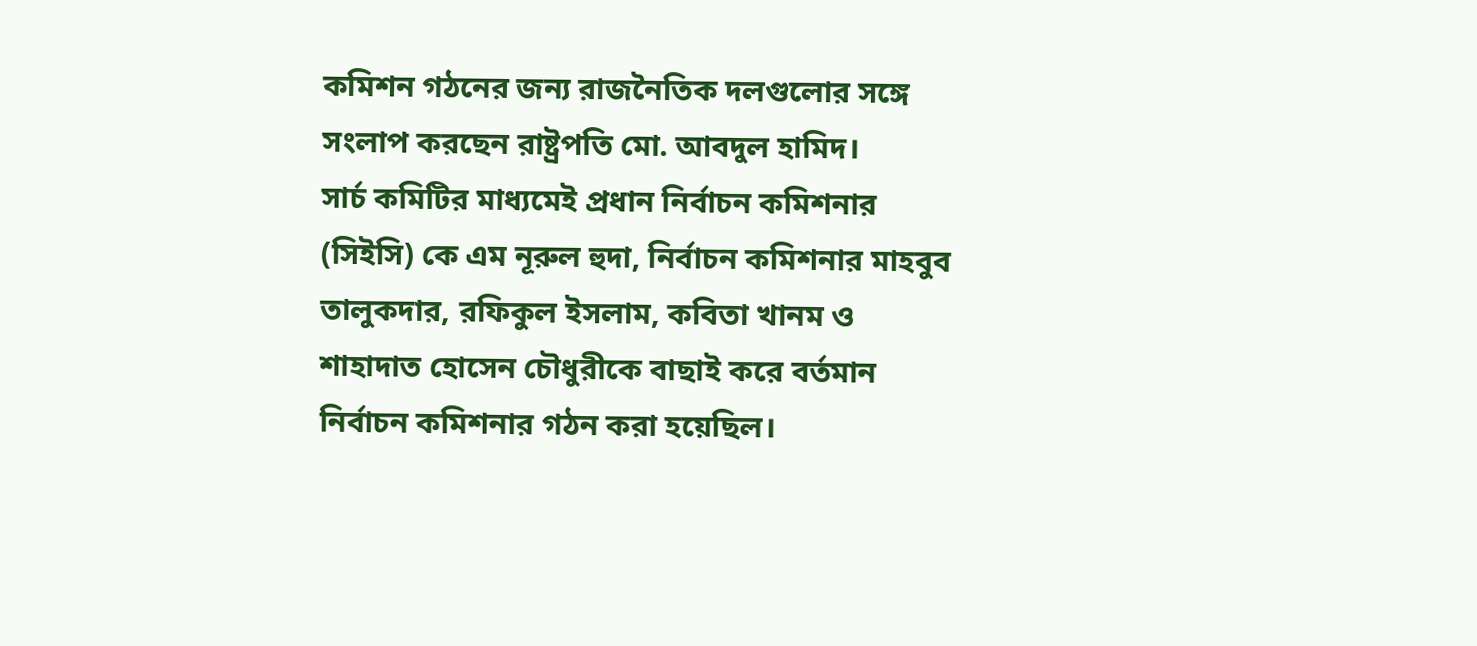কমিশন গঠনের জন্য রাজনৈতিক দলগুলোর সঙ্গে সংলাপ করছেন রাষ্ট্রপতি মো. আবদুল হামিদ।
সার্চ কমিটির মাধ্যমেই প্রধান নির্বাচন কমিশনার (সিইসি) কে এম নূরুল হুদা, নির্বাচন কমিশনার মাহবুব তালুকদার, রফিকুল ইসলাম, কবিতা খানম ও শাহাদাত হোসেন চৌধুরীকে বাছাই করে বর্তমান নির্বাচন কমিশনার গঠন করা হয়েছিল।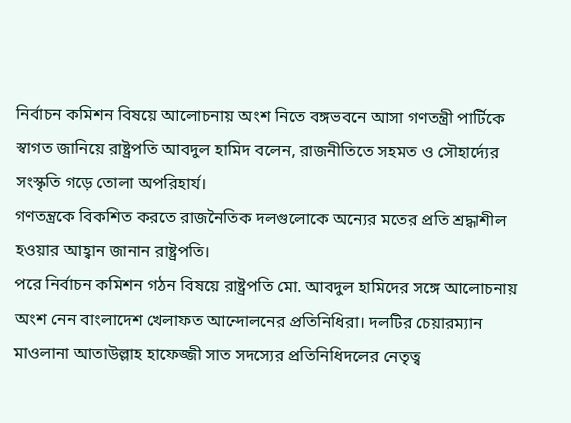নির্বাচন কমিশন বিষয়ে আলোচনায় অংশ নিতে বঙ্গভবনে আসা গণতন্ত্রী পার্টিকে স্বাগত জানিয়ে রাষ্ট্রপতি আবদুল হামিদ বলেন, রাজনীতিতে সহমত ও সৌহার্দ্যের সংস্কৃতি গড়ে তোলা অপরিহার্য।
গণতন্ত্রকে বিকশিত করতে রাজনৈতিক দলগুলোকে অন্যের মতের প্রতি শ্রদ্ধাশীল হওয়ার আহ্বান জানান রাষ্ট্রপতি।
পরে নির্বাচন কমিশন গঠন বিষয়ে রাষ্ট্রপতি মো. আবদুল হামিদের সঙ্গে আলোচনায় অংশ নেন বাংলাদেশ খেলাফত আন্দোলনের প্রতিনিধিরা। দলটির চেয়ারম্যান মাওলানা আতাউল্লাহ হাফেজ্জী সাত সদস্যের প্রতিনিধিদলের নেতৃত্ব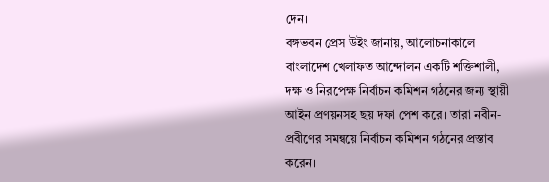দেন।
বঙ্গভবন প্রেস উইং জানায়, আলোচনাকালে বাংলাদেশ খেলাফত আন্দোলন একটি শক্তিশালী, দক্ষ ও নিরপেক্ষ নির্বাচন কমিশন গঠনের জন্য স্থায়ী আইন প্রণয়নসহ ছয় দফা পেশ করে। তারা নবীন-প্রবীণের সমন্বয়ে নির্বাচন কমিশন গঠনের প্রস্তাব করেন।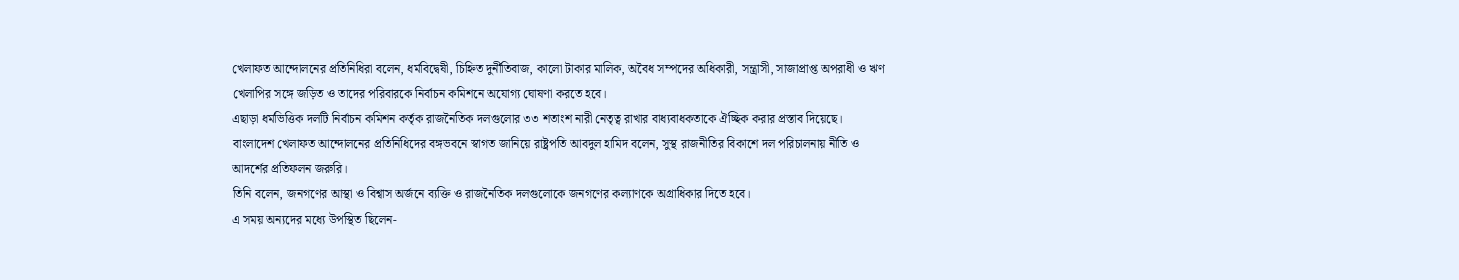খেলাফত আন্দোলনের প্রতিনিধিরা বলেন, ধর্মবিদ্বেষী, চিহ্নিত দুর্নীতিবাজ, কালো টাকার মালিক, অবৈধ সম্পদের অধিকারী, সন্ত্রাসী, সাজাপ্রাপ্ত অপরাধী ও ঋণ খেলাপির সঙ্গে জড়িত ও তাদের পরিবারকে নির্বাচন কমিশনে অযোগ্য ঘোষণা করতে হবে।
এছাড়া ধর্মভিত্তিক দলটি নির্বাচন কমিশন কর্তৃক রাজনৈতিক দলগুলোর ৩৩ শতাংশ নারী নেতৃত্ব রাখার বাধ্যবাধকতাকে ঐচ্ছিক করার প্রস্তাব দিয়েছে।
বাংলাদেশ খেলাফত আন্দোলনের প্রতিনিধিদের বঙ্গভবনে স্বাগত জানিয়ে রাষ্ট্রপতি আবদুল হামিদ বলেন, সুস্থ রাজনীতির বিকাশে দল পরিচালনায় নীতি ও আদর্শের প্রতিফলন জরুরি।
তিনি বলেন, জনগণের আস্থা ও বিশ্বাস অর্জনে ব্যক্তি ও রাজনৈতিক দলগুলোকে জনগণের কল্যাণকে অগ্রাধিকার দিতে হবে।
এ সময় অন্যদের মধ্যে উপস্থিত ছিলেন-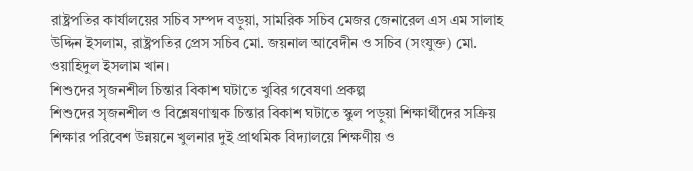রাষ্ট্রপতির কার্যালয়ের সচিব সম্পদ বড়ুয়া, সামরিক সচিব মেজর জেনারেল এস এম সালাহ উদ্দিন ইসলাম, রাষ্ট্রপতির প্রেস সচিব মো. জয়নাল আবেদীন ও সচিব (সংযুক্ত) মো. ওয়াহিদুল ইসলাম খান।
শিশুদের সৃজনশীল চিন্তার বিকাশ ঘটাতে খুবির গবেষণা প্রকল্প
শিশুদের সৃজনশীল ও বিশ্লেষণাত্মক চিন্তার বিকাশ ঘটাতে স্কুল পড়ুয়া শিক্ষার্থীদের সক্রিয় শিক্ষার পরিবেশ উন্নয়নে খুলনার দুই প্রাথমিক বিদ্যালয়ে শিক্ষণীয় ও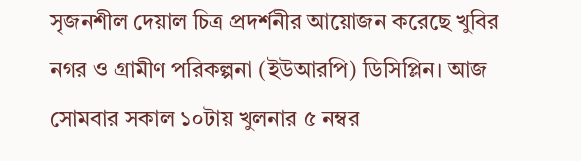সৃজনশীল দেয়াল চিত্র প্রদর্শনীর আয়োজন করেছে খুবির নগর ও গ্রামীণ পরিকল্পনা (ইউআরপি) ডিসিপ্লিন। আজ সোমবার সকাল ১০টায় খুলনার ৫ নম্বর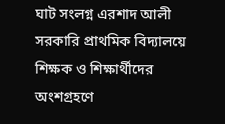ঘাট সংলগ্ন এরশাদ আলী সরকারি প্রাথমিক বিদ্যালয়ে শিক্ষক ও শিক্ষার্থীদের অংশগ্রহণে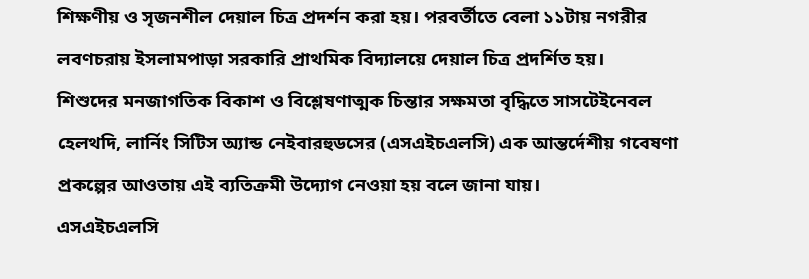শিক্ষণীয় ও সৃজনশীল দেয়াল চিত্র প্রদর্শন করা হয়। পরবর্তীতে বেলা ১১টায় নগরীর লবণচরায় ইসলামপাড়া সরকারি প্রাথমিক বিদ্যালয়ে দেয়াল চিত্র প্রদর্শিত হয়।
শিশুদের মনজাগতিক বিকাশ ও বিশ্লেষণাত্মক চিন্তার সক্ষমতা বৃদ্ধিতে সাসটেইনেবল হেলথদি, লার্নিং সিটিস অ্যান্ড নেইবারহুডসের (এসএইচএলসি) এক আন্তর্দেশীয় গবেষণা প্রকল্পের আওতায় এই ব্যতিক্রমী উদ্যোগ নেওয়া হয় বলে জানা যায়।
এসএইচএলসি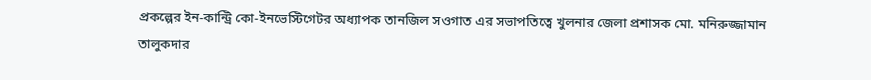প্রকল্পের ইন-কান্ট্রি কো-ইনভেস্টিগেটর অধ্যাপক তানজিল সওগাত এর সভাপতিত্বে খুলনার জেলা প্রশাসক মো. মনিরুজ্জামান তালুকদার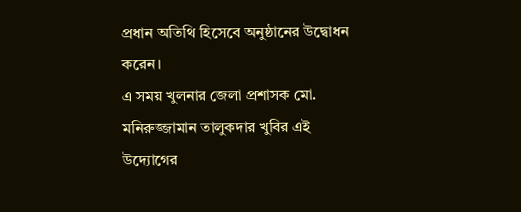প্রধান অতিথি হিসেবে অনুষ্ঠানের উদ্বোধন করেন।
এ সময় খুলনার জেলা প্রশাসক মো. মনিরুজ্জামান তালুকদার খুবির এই উদ্যোগের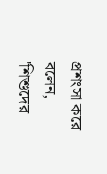প্রশংসা করে বলেন, 'শিশুদের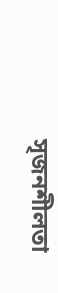সৃজনশীলতা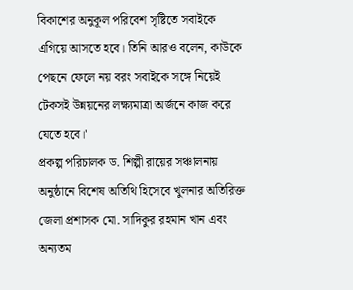বিকাশের অনুকূল পরিবেশ সৃষ্টিতে সবাইকে এগিয়ে আসতে হবে। তিনি আরও বলেন, কাউকে পেছনে ফেলে নয় বরং সবাইকে সঙ্গে নিয়েই টেকসই উন্নয়নের লক্ষ্যমাত্রা অর্জনে কাজ করে যেতে হবে।'
প্রকল্প পরিচালক ড. শিল্পী রায়ের সঞ্চালনায় অনুষ্ঠানে বিশেষ অতিথি হিসেবে খুলনার অতিরিক্ত জেলা প্রশাসক মো. সাদিকুর রহমান খান এবং অন্যতম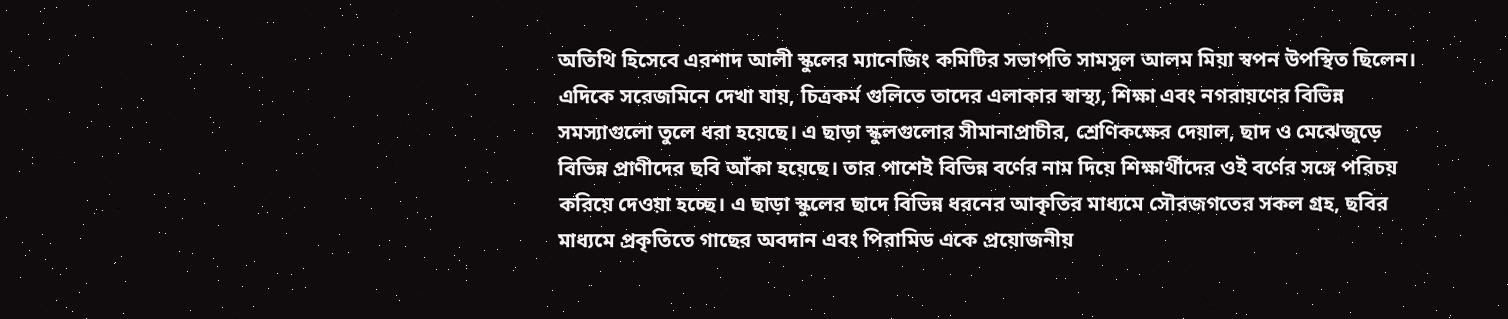অতিথি হিসেবে এরশাদ আলী স্কুলের ম্যানেজিং কমিটির সভাপতি সামসুল আলম মিয়া স্বপন উপস্থিত ছিলেন।
এদিকে সরেজমিনে দেখা যায়, চিত্রকর্ম গুলিতে তাদের এলাকার স্বাস্থ্য, শিক্ষা এবং নগরায়ণের বিভিন্ন সমস্যাগুলো তুলে ধরা হয়েছে। এ ছাড়া স্কুলগুলোর সীমানাপ্রাচীর, শ্রেণিকক্ষের দেয়াল, ছাদ ও মেঝেজুড়ে বিভিন্ন প্রাণীদের ছবি আঁকা হয়েছে। তার পাশেই বিভিন্ন বর্ণের নাম দিয়ে শিক্ষার্থীদের ওই বর্ণের সঙ্গে পরিচয় করিয়ে দেওয়া হচ্ছে। এ ছাড়া স্কুলের ছাদে বিভিন্ন ধরনের আকৃতির মাধ্যমে সৌরজগতের সকল গ্রহ, ছবির মাধ্যমে প্রকৃতিতে গাছের অবদান এবং পিরামিড একে প্রয়োজনীয়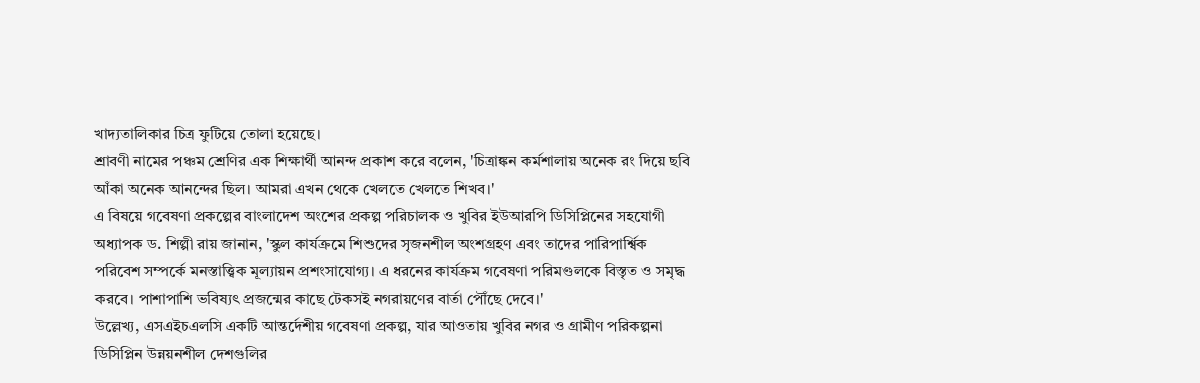খাদ্যতালিকার চিত্র ফুটিয়ে তোলা হয়েছে।
শ্রাবণী নামের পঞ্চম শ্রেণির এক শিক্ষার্থী আনন্দ প্রকাশ করে বলেন, 'চিত্রাঙ্কন কর্মশালায় অনেক রং দিয়ে ছবি আঁকা অনেক আনন্দের ছিল। আমরা এখন থেকে খেলতে খেলতে শিখব।'
এ বিষয়ে গবেষণা প্রকল্পের বাংলাদেশ অংশের প্রকল্প পরিচালক ও খুবির ইউআরপি ডিসিপ্লিনের সহযোগী অধ্যাপক ড. শিল্পী রায় জানান, 'স্কুল কার্যক্রমে শিশুদের সৃজনশীল অংশগ্রহণ এবং তাদের পারিপার্শ্বিক পরিবেশ সম্পর্কে মনস্তাত্ত্বিক মূল্যায়ন প্রশংসাযোগ্য। এ ধরনের কার্যক্রম গবেষণা পরিমণ্ডলকে বিস্তৃত ও সমৃদ্ধ করবে। পাশাপাশি ভবিষ্যৎ প্রজন্মের কাছে টেকসই নগরায়ণের বার্তা পৌঁছে দেবে।'
উল্লেখ্য, এসএইচএলসি একটি আন্তর্দেশীয় গবেষণা প্রকল্প, যার আওতায় খুবির নগর ও গ্রামীণ পরিকল্পনা ডিসিপ্লিন উন্নয়নশীল দেশগুলির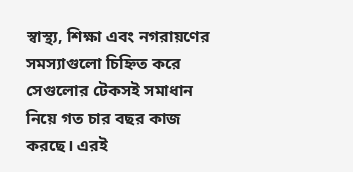স্বাস্থ্য, শিক্ষা এবং নগরায়ণের সমস্যাগুলো চিহ্নিত করে সেগুলোর টেকসই সমাধান নিয়ে গত চার বছর কাজ করছে। এরই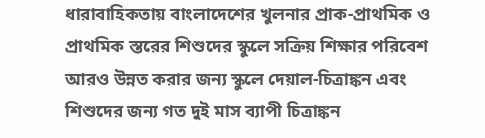ধারাবাহিকতায় বাংলাদেশের খুলনার প্রাক-প্রাথমিক ও প্রাথমিক স্তরের শিশুদের স্কুলে সক্রিয় শিক্ষার পরিবেশ আরও উন্নত করার জন্য স্কুলে দেয়াল-চিত্রাঙ্কন এবং শিশুদের জন্য গত দুই মাস ব্যাপী চিত্রাঙ্কন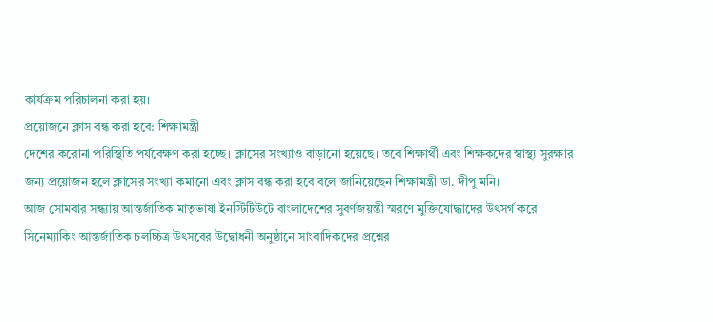কার্যক্রম পরিচালনা করা হয়।
প্রয়োজনে ক্লাস বন্ধ করা হবে: শিক্ষামন্ত্রী
দেশের করোনা পরিস্থিতি পর্যবেক্ষণ করা হচ্ছে। ক্লাসের সংখ্যাও বাড়ানো হয়েছে। তবে শিক্ষার্থী এবং শিক্ষকদের স্বাস্থ্য সুরক্ষার জন্য প্রয়োজন হলে ক্লাসের সংখ্যা কমানো এবং ক্লাস বন্ধ করা হবে বলে জানিয়েছেন শিক্ষামন্ত্রী ডা. দীপু মনি।
আজ সোমবার সন্ধ্যায় আন্তর্জাতিক মাতৃভাষা ইনস্টিটিউটে বাংলাদেশের সুবর্ণজয়ন্তী স্মরণে মুক্তিযোদ্ধাদের উৎসর্গ করে সিনেম্যাকিং আন্তর্জাতিক চলচ্চিত্র উৎসবের উদ্বোধনী অনুষ্ঠানে সাংবাদিকদের প্রশ্নের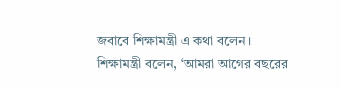জবাবে শিক্ষামন্ত্রী এ কথা বলেন।
শিক্ষামন্ত্রী বলেন, ‘আমরা আগের বছরের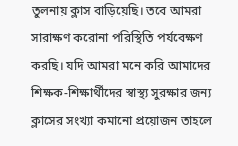তুলনায় ক্লাস বাড়িয়েছি। তবে আমরা সারাক্ষণ করোনা পরিস্থিতি পর্যবেক্ষণ করছি। যদি আমরা মনে করি আমাদের শিক্ষক-শিক্ষার্থীদের স্বাস্থ্য সুরক্ষার জন্য ক্লাসের সংখ্যা কমানো প্রয়োজন তাহলে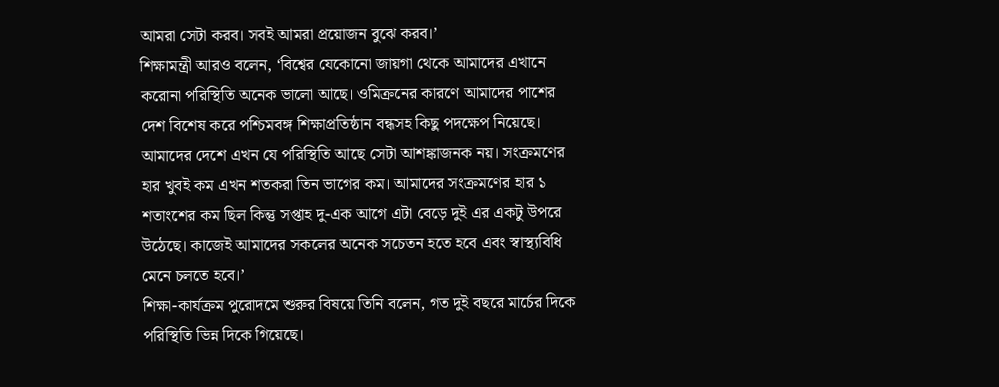আমরা সেটা করব। সবই আমরা প্রয়োজন বুঝে করব।’
শিক্ষামন্ত্রী আরও বলেন, ‘বিশ্বের যেকোনো জায়গা থেকে আমাদের এখানে করোনা পরিস্থিতি অনেক ভালো আছে। ওমিক্রনের কারণে আমাদের পাশের দেশ বিশেষ করে পশ্চিমবঙ্গ শিক্ষাপ্রতিষ্ঠান বন্ধসহ কিছু পদক্ষেপ নিয়েছে। আমাদের দেশে এখন যে পরিস্থিতি আছে সেটা আশঙ্কাজনক নয়। সংক্রমণের হার খুবই কম এখন শতকরা তিন ভাগের কম। আমাদের সংক্রমণের হার ১ শতাংশের কম ছিল কিন্তু সপ্তাহ দু-এক আগে এটা বেড়ে দুই এর একটু উপরে উঠেছে। কাজেই আমাদের সকলের অনেক সচেতন হতে হবে এবং স্বাস্থ্যবিধি মেনে চলতে হবে।’
শিক্ষা-কার্যক্রম পুরোদমে শুরুর বিষয়ে তিনি বলেন, গত দুই বছরে মার্চের দিকে পরিস্থিতি ভিন্ন দিকে গিয়েছে।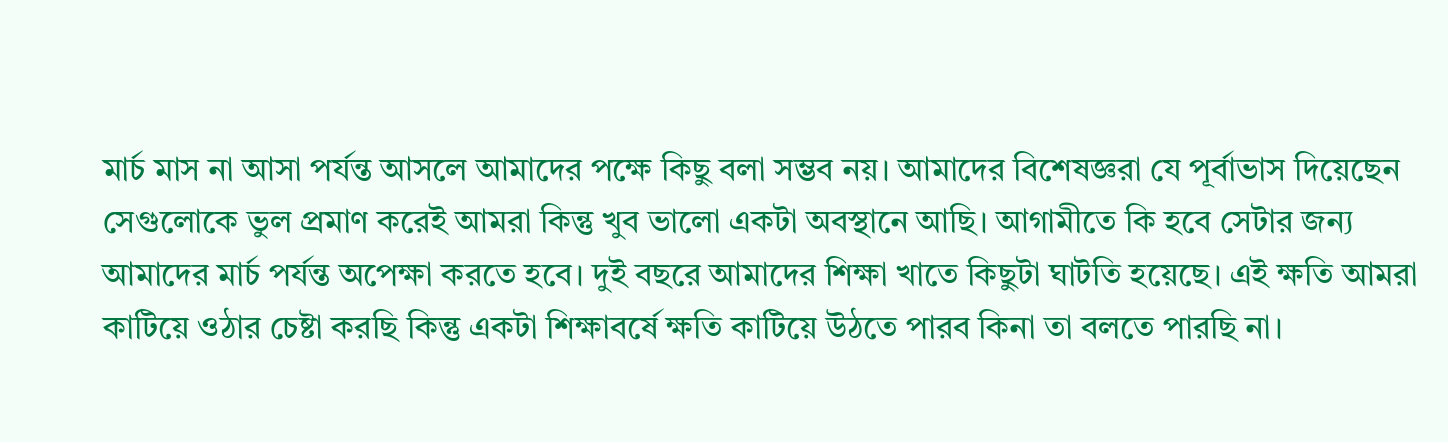মার্চ মাস না আসা পর্যন্ত আসলে আমাদের পক্ষে কিছু বলা সম্ভব নয়। আমাদের বিশেষজ্ঞরা যে পূর্বাভাস দিয়েছেন সেগুলোকে ভুল প্রমাণ করেই আমরা কিন্তু খুব ভালো একটা অবস্থানে আছি। আগামীতে কি হবে সেটার জন্য আমাদের মার্চ পর্যন্ত অপেক্ষা করতে হবে। দুই বছরে আমাদের শিক্ষা খাতে কিছুটা ঘাটতি হয়েছে। এই ক্ষতি আমরা কাটিয়ে ওঠার চেষ্টা করছি কিন্তু একটা শিক্ষাবর্ষে ক্ষতি কাটিয়ে উঠতে পারব কিনা তা বলতে পারছি না।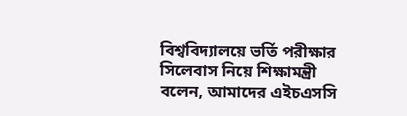বিশ্ববিদ্যালয়ে ভর্তি পরীক্ষার সিলেবাস নিয়ে শিক্ষামন্ত্রী বলেন, আমাদের এইচএসসি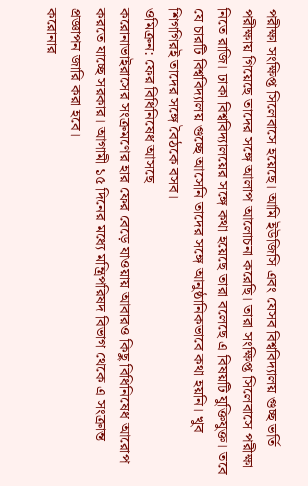পরীক্ষা সংক্ষিপ্ত সিলেবাসে হয়েছে। আমি ইউজিসি এবং যেসব বিশ্ববিদ্যালয় গুচ্ছ ভর্তি পরীক্ষায় গিয়েছে তাদের সঙ্গে আলাপ আলোচনা করেছি। তারা সংক্ষিপ্ত সিলেবাসে পরীক্ষা নিতে রাজি। ঢাকা বিশ্ববিদ্যালয়ের সঙ্গে কথা হয়েছে তারা বলেছে এ বিষয়টি যুক্তিযুক্ত। তবে যে চারটি বিশ্ববিদ্যালয় গুচ্ছে আসেনি তাদের সঙ্গে আনুষ্ঠানিকভাবে কথা হয়নি। খুব শিগগিরই তাদের সঙ্গে বৈঠকে বসব।
ওমিক্রন: ফের বিধিনিষেধ আসছে
করোনাভাইরাসের সংক্রমণের হার ফের বেড়ে যাওয়ায় আবারও কিছু বিধিনিষেধ আরোপ করতে যাচ্ছে সরকার। আগামী ১৫ দিনের মধ্যে মন্ত্রিপরিষদ বিভাগ থেকে এ সংক্রান্ত প্রজ্ঞাপন জারি করা হবে।
করোনার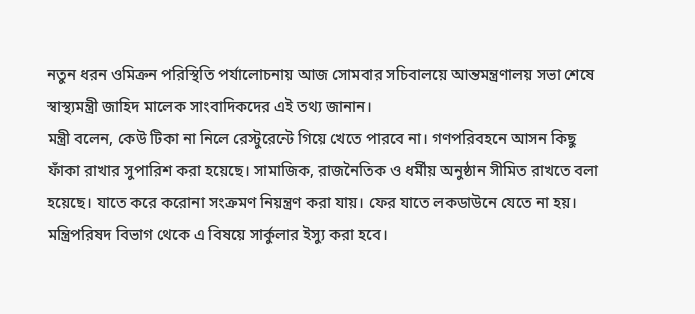নতুন ধরন ওমিক্রন পরিস্থিতি পর্যালোচনায় আজ সোমবার সচিবালয়ে আন্তমন্ত্রণালয় সভা শেষে স্বাস্থ্যমন্ত্রী জাহিদ মালেক সাংবাদিকদের এই তথ্য জানান।
মন্ত্রী বলেন, কেউ টিকা না নিলে রেস্টুরেন্টে গিয়ে খেতে পারবে না। গণপরিবহনে আসন কিছু ফাঁকা রাখার সুপারিশ করা হয়েছে। সামাজিক, রাজনৈতিক ও ধর্মীয় অনুষ্ঠান সীমিত রাখতে বলা হয়েছে। যাতে করে করোনা সংক্রমণ নিয়ন্ত্রণ করা যায়। ফের যাতে লকডাউনে যেতে না হয়। মন্ত্রিপরিষদ বিভাগ থেকে এ বিষয়ে সার্কুলার ইস্যু করা হবে।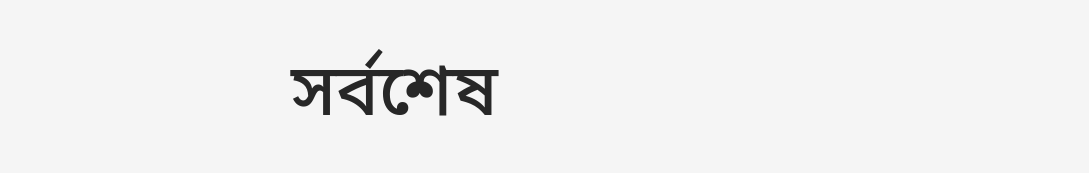সর্বশেষ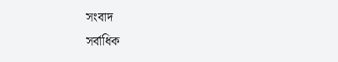সংবাদ
সর্বাধিক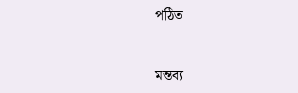পঠিত


মন্তব্য